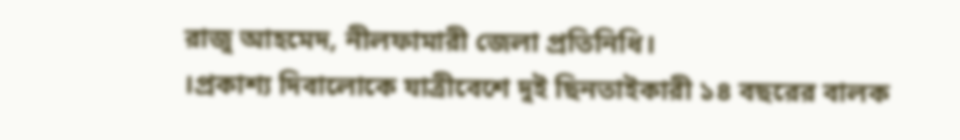রাজু আহমেদ, নীলফামারী জেলা প্রতিনিধি।
।প্রকাশ্য দিবালোকে যাত্রীবেশে দুই ছিনতাইকারী ১৪ বছরের বালক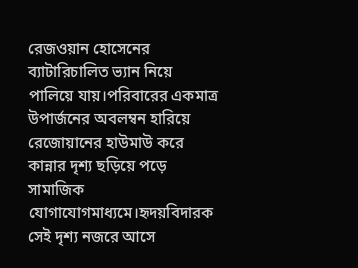রেজওয়ান হোসেনের ব্যাটারিচালিত ভ্যান নিয়ে পালিয়ে যায়।পরিবারের একমাত্র উপার্জনের অবলম্বন হারিয়ে রেজোয়ানের হাউমাউ করে কান্নার দৃশ্য ছড়িয়ে পড়ে সামাজিক যোগাযোগমাধ্যমে।হৃদয়বিদারক সেই দৃশ্য নজরে আসে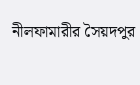নীলফামারীর সৈয়দপুর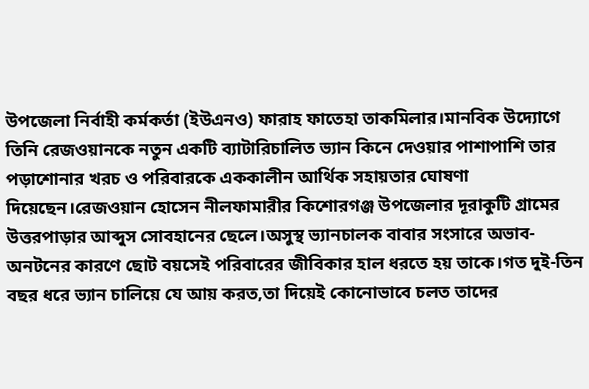উপজেলা নির্বাহী কর্মকর্তা (ইউএনও) ফারাহ ফাতেহা তাকমিলার।মানবিক উদ্যোগে তিনি রেজওয়ানকে নতুন একটি ব্যাটারিচালিত ভ্যান কিনে দেওয়ার পাশাপাশি তার পড়াশোনার খরচ ও পরিবারকে এককালীন আর্থিক সহায়তার ঘোষণা দিয়েছেন।রেজওয়ান হোসেন নীলফামারীর কিশোরগঞ্জ উপজেলার দূরাকুটি গ্রামের উত্তরপাড়ার আব্দুস সোবহানের ছেলে।অসুস্থ ভ্যানচালক বাবার সংসারে অভাব-অনটনের কারণে ছোট বয়সেই পরিবারের জীবিকার হাল ধরতে হয় তাকে।গত দুই-তিন বছর ধরে ভ্যান চালিয়ে যে আয় করত,তা দিয়েই কোনোভাবে চলত তাদের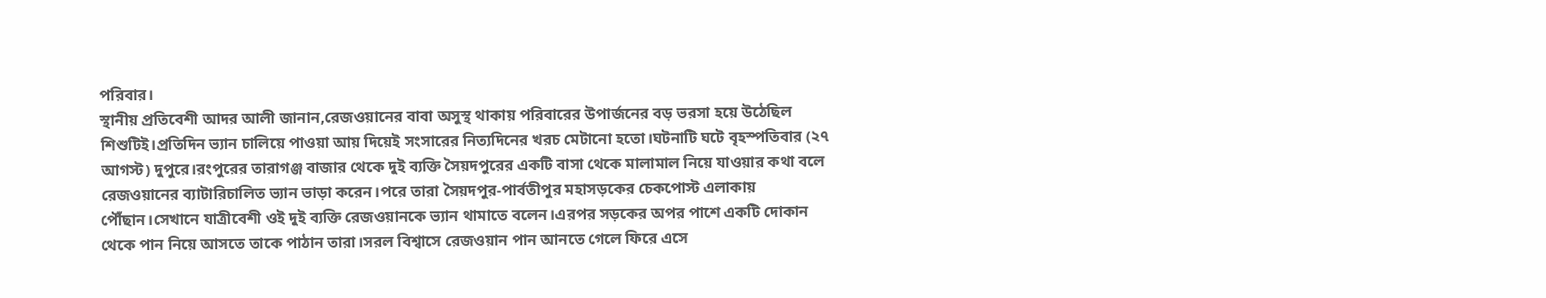পরিবার।
স্থানীয় প্রতিবেশী আদর আলী জানান,রেজওয়ানের বাবা অসুস্থ থাকায় পরিবারের উপার্জনের বড় ভরসা হয়ে উঠেছিল শিশুটিই।প্রতিদিন ভ্যান চালিয়ে পাওয়া আয় দিয়েই সংসারের নিত্যদিনের খরচ মেটানো হতো।ঘটনাটি ঘটে বৃহস্পতিবার (২৭ আগস্ট) দুপুরে।রংপুরের তারাগঞ্জ বাজার থেকে দুই ব্যক্তি সৈয়দপুরের একটি বাসা থেকে মালামাল নিয়ে যাওয়ার কথা বলে রেজওয়ানের ব্যাটারিচালিত ভ্যান ভাড়া করেন।পরে তারা সৈয়দপুর-পার্বতীপুর মহাসড়কের চেকপোস্ট এলাকায় পৌঁছান।সেখানে যাত্রীবেশী ওই দুই ব্যক্তি রেজওয়ানকে ভ্যান থামাতে বলেন।এরপর সড়কের অপর পাশে একটি দোকান থেকে পান নিয়ে আসতে তাকে পাঠান তারা।সরল বিশ্বাসে রেজওয়ান পান আনতে গেলে ফিরে এসে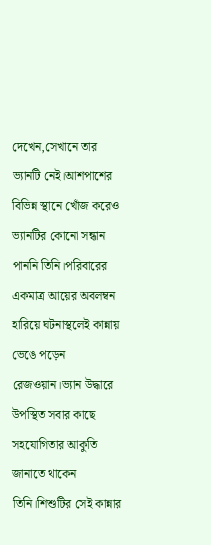দেখেন,সেখানে তার ভ্যানটি নেই।আশপাশের বিভিন্ন স্থানে খোঁজ করেও ভ্যানটির কোনো সন্ধান পাননি তিনি।পরিবারের একমাত্র আয়ের অবলম্বন হারিয়ে ঘটনাস্থলেই কান্নায় ভেঙে পড়েন রেজওয়ান।ভ্যান উদ্ধারে উপস্থিত সবার কাছে সহযোগিতার আকুতি জানাতে থাকেন তিনি।শিশুটির সেই কান্নার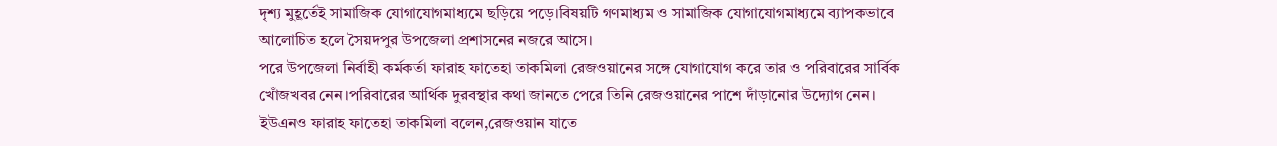দৃশ্য মুহূর্তেই সামাজিক যোগাযোগমাধ্যমে ছড়িয়ে পড়ে।বিষয়টি গণমাধ্যম ও সামাজিক যোগাযোগমাধ্যমে ব্যাপকভাবে আলোচিত হলে সৈয়দপুর উপজেলা প্রশাসনের নজরে আসে।
পরে উপজেলা নির্বাহী কর্মকর্তা ফারাহ ফাতেহা তাকমিলা রেজওয়ানের সঙ্গে যোগাযোগ করে তার ও পরিবারের সার্বিক খোঁজখবর নেন।পরিবারের আর্থিক দুরবস্থার কথা জানতে পেরে তিনি রেজওয়ানের পাশে দাঁড়ানোর উদ্যোগ নেন।
ইউএনও ফারাহ ফাতেহা তাকমিলা বলেন,রেজওয়ান যাতে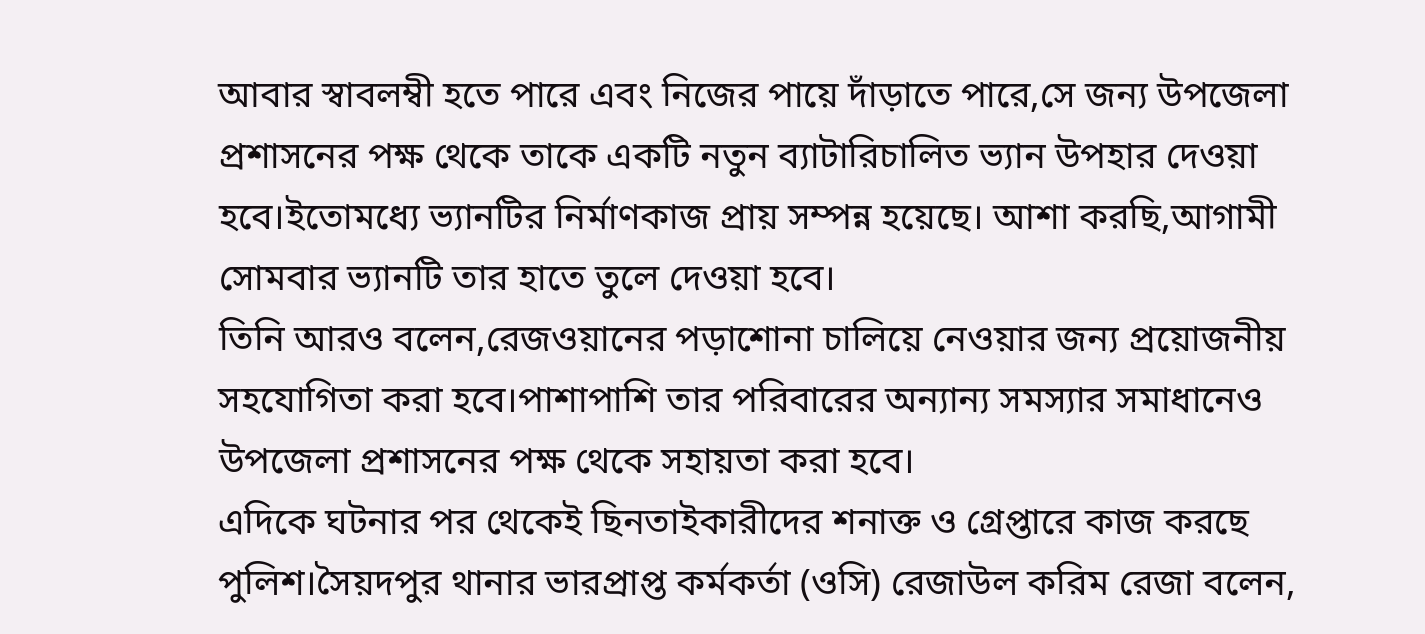আবার স্বাবলম্বী হতে পারে এবং নিজের পায়ে দাঁড়াতে পারে,সে জন্য উপজেলা প্রশাসনের পক্ষ থেকে তাকে একটি নতুন ব্যাটারিচালিত ভ্যান উপহার দেওয়া হবে।ইতোমধ্যে ভ্যানটির নির্মাণকাজ প্রায় সম্পন্ন হয়েছে। আশা করছি,আগামী সোমবার ভ্যানটি তার হাতে তুলে দেওয়া হবে।
তিনি আরও বলেন,রেজওয়ানের পড়াশোনা চালিয়ে নেওয়ার জন্য প্রয়োজনীয় সহযোগিতা করা হবে।পাশাপাশি তার পরিবারের অন্যান্য সমস্যার সমাধানেও উপজেলা প্রশাসনের পক্ষ থেকে সহায়তা করা হবে।
এদিকে ঘটনার পর থেকেই ছিনতাইকারীদের শনাক্ত ও গ্রেপ্তারে কাজ করছে পুলিশ।সৈয়দপুর থানার ভারপ্রাপ্ত কর্মকর্তা (ওসি) রেজাউল করিম রেজা বলেন,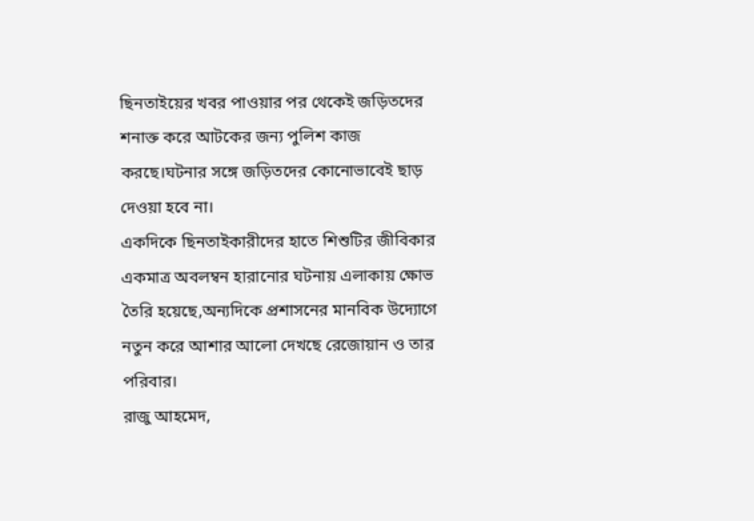ছিনতাইয়ের খবর পাওয়ার পর থেকেই জড়িতদের শনাক্ত করে আটকের জন্য পুলিশ কাজ করছে।ঘটনার সঙ্গে জড়িতদের কোনোভাবেই ছাড় দেওয়া হবে না।
একদিকে ছিনতাইকারীদের হাতে শিশুটির জীবিকার একমাত্র অবলম্বন হারানোর ঘটনায় এলাকায় ক্ষোভ তৈরি হয়েছে,অন্যদিকে প্রশাসনের মানবিক উদ্যোগে নতুন করে আশার আলো দেখছে রেজোয়ান ও তার পরিবার।
রাজু আহমেদ,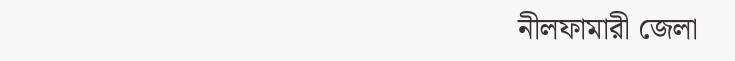নীলফামারী জেলা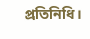প্রতিনিধি।